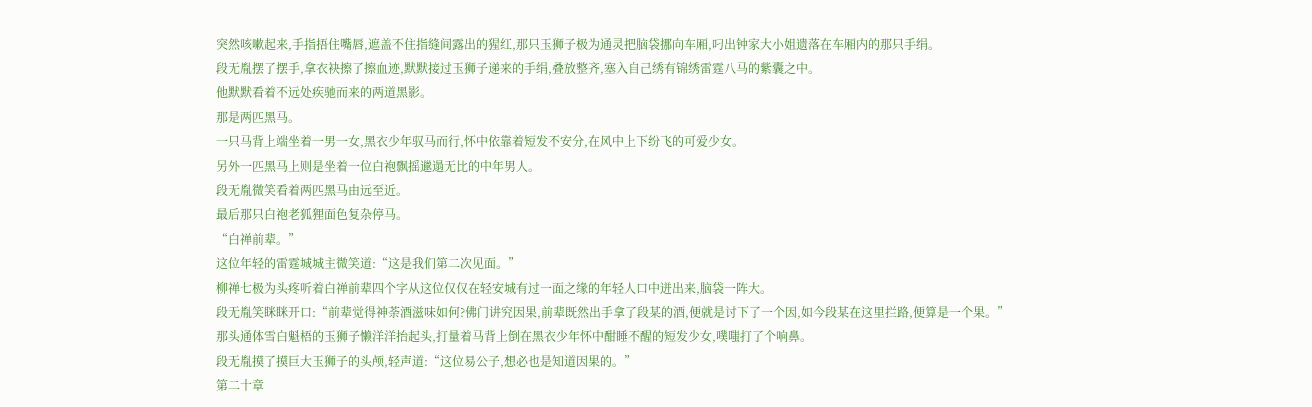突然咳嗽起来,手指捂住嘴唇,遮盖不住指缝间露出的猩红,那只玉狮子极为通灵把脑袋挪向车厢,叼出钟家大小姐遗落在车厢内的那只手绢。
段无胤摆了摆手,拿衣袂擦了擦血迹,默默接过玉狮子递来的手绢,叠放整齐,塞入自己绣有锦绣雷霆八马的紫囊之中。
他默默看着不远处疾驰而来的两道黑影。
那是两匹黑马。
一只马背上端坐着一男一女,黑衣少年驭马而行,怀中依靠着短发不安分,在风中上下纷飞的可爱少女。
另外一匹黑马上则是坐着一位白袍飘摇邋遢无比的中年男人。
段无胤微笑看着两匹黑马由远至近。
最后那只白袍老狐狸面色复杂停马。
“白禅前辈。”
这位年轻的雷霆城城主微笑道:“这是我们第二次见面。”
柳禅七极为头疼听着白禅前辈四个字从这位仅仅在轻安城有过一面之缘的年轻人口中迸出来,脑袋一阵大。
段无胤笑眯眯开口:“前辈觉得神荼酒滋味如何?佛门讲究因果,前辈既然出手拿了段某的酒,便就是讨下了一个因,如今段某在这里拦路,便算是一个果。”
那头通体雪白魁梧的玉狮子懒洋洋抬起头,打量着马背上倒在黑衣少年怀中酣睡不醒的短发少女,噗嗤打了个响鼻。
段无胤摸了摸巨大玉狮子的头颅,轻声道:“这位易公子,想必也是知道因果的。”
第二十章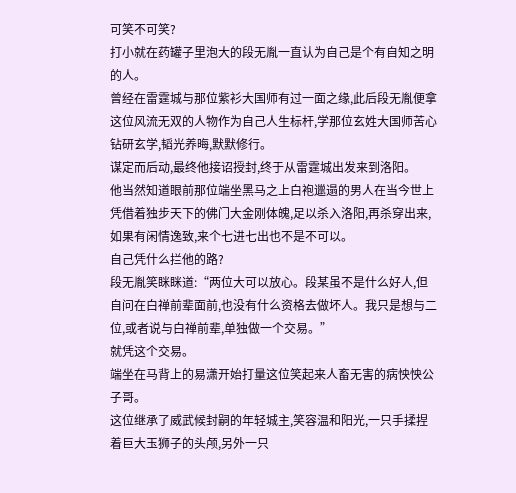可笑不可笑?
打小就在药罐子里泡大的段无胤一直认为自己是个有自知之明的人。
曾经在雷霆城与那位紫衫大国师有过一面之缘,此后段无胤便拿这位风流无双的人物作为自己人生标杆,学那位玄姓大国师苦心钻研玄学,韬光养晦,默默修行。
谋定而后动,最终他接诏授封,终于从雷霆城出发来到洛阳。
他当然知道眼前那位端坐黑马之上白袍邋遢的男人在当今世上凭借着独步天下的佛门大金刚体魄,足以杀入洛阳,再杀穿出来,如果有闲情逸致,来个七进七出也不是不可以。
自己凭什么拦他的路?
段无胤笑眯眯道:“两位大可以放心。段某虽不是什么好人,但自问在白禅前辈面前,也没有什么资格去做坏人。我只是想与二位,或者说与白禅前辈,单独做一个交易。”
就凭这个交易。
端坐在马背上的易潇开始打量这位笑起来人畜无害的病怏怏公子哥。
这位继承了威武候封嗣的年轻城主,笑容温和阳光,一只手揉捏着巨大玉狮子的头颅,另外一只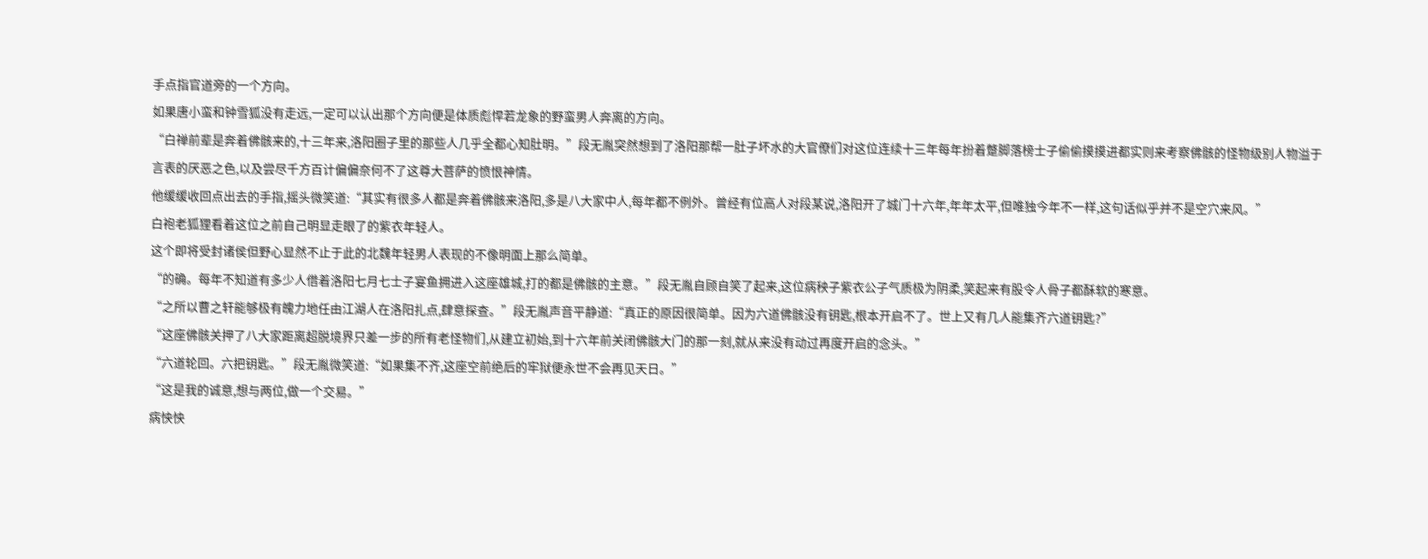手点指官道旁的一个方向。
如果唐小蛮和钟雪狐没有走远,一定可以认出那个方向便是体质彪悍若龙象的野蛮男人奔离的方向。
“白禅前辈是奔着佛骸来的,十三年来,洛阳圈子里的那些人几乎全都心知肚明。”段无胤突然想到了洛阳那帮一肚子坏水的大官僚们对这位连续十三年每年扮着蹩脚落榜士子偷偷摸摸进都实则来考察佛骸的怪物级别人物溢于言表的厌恶之色,以及尝尽千方百计偏偏奈何不了这尊大菩萨的愤恨神情。
他缓缓收回点出去的手指,摇头微笑道:“其实有很多人都是奔着佛骸来洛阳,多是八大家中人,每年都不例外。曾经有位高人对段某说,洛阳开了城门十六年,年年太平,但唯独今年不一样,这句话似乎并不是空穴来风。”
白袍老狐狸看着这位之前自己明显走眼了的紫衣年轻人。
这个即将受封诸侯但野心显然不止于此的北魏年轻男人表现的不像明面上那么简单。
“的确。每年不知道有多少人借着洛阳七月七士子宴鱼拥进入这座雄城,打的都是佛骸的主意。”段无胤自顾自笑了起来,这位病秧子紫衣公子气质极为阴柔,笑起来有股令人骨子都酥软的寒意。
“之所以曹之轩能够极有魄力地任由江湖人在洛阳扎点,肆意探查。”段无胤声音平静道:“真正的原因很简单。因为六道佛骸没有钥匙,根本开启不了。世上又有几人能集齐六道钥匙?”
“这座佛骸关押了八大家距离超脱境界只差一步的所有老怪物们,从建立初始,到十六年前关闭佛骸大门的那一刻,就从来没有动过再度开启的念头。”
“六道轮回。六把钥匙。”段无胤微笑道:“如果集不齐,这座空前绝后的牢狱便永世不会再见天日。”
“这是我的诚意,想与两位,做一个交易。”
病怏怏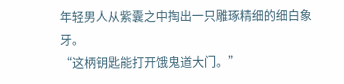年轻男人从紫囊之中掏出一只雕琢精细的细白象牙。
“这柄钥匙能打开饿鬼道大门。”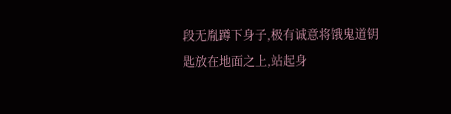段无胤蹲下身子,极有诚意将饿鬼道钥匙放在地面之上,站起身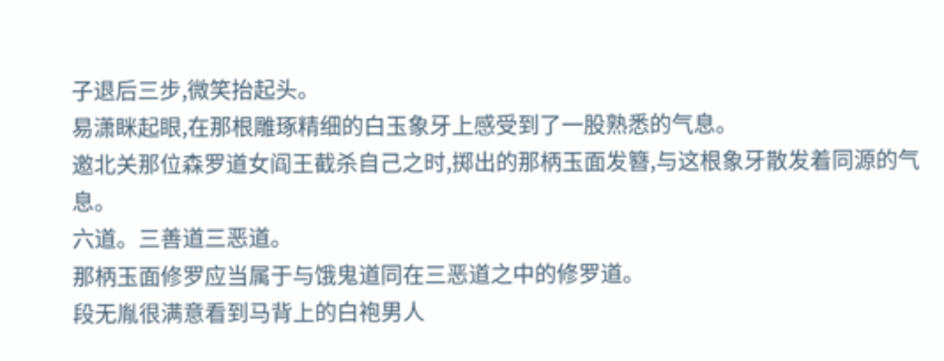子退后三步,微笑抬起头。
易潇眯起眼,在那根雕琢精细的白玉象牙上感受到了一股熟悉的气息。
邀北关那位森罗道女阎王截杀自己之时,掷出的那柄玉面发簪,与这根象牙散发着同源的气息。
六道。三善道三恶道。
那柄玉面修罗应当属于与饿鬼道同在三恶道之中的修罗道。
段无胤很满意看到马背上的白袍男人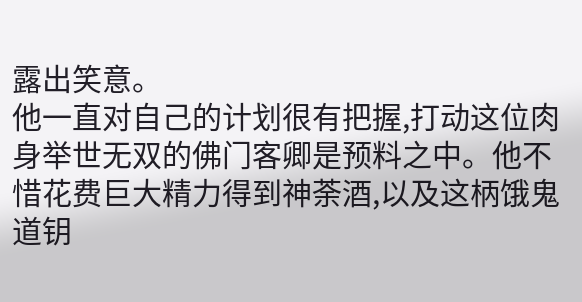露出笑意。
他一直对自己的计划很有把握,打动这位肉身举世无双的佛门客卿是预料之中。他不惜花费巨大精力得到神荼酒,以及这柄饿鬼道钥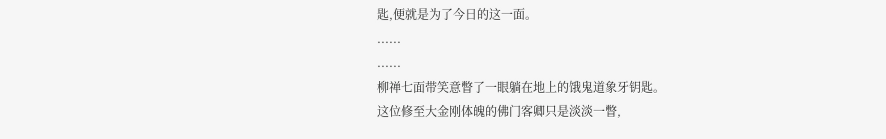匙,便就是为了今日的这一面。
......
......
柳禅七面带笑意瞥了一眼躺在地上的饿鬼道象牙钥匙。
这位修至大金刚体魄的佛门客卿只是淡淡一瞥,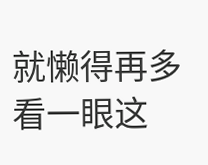就懒得再多看一眼这